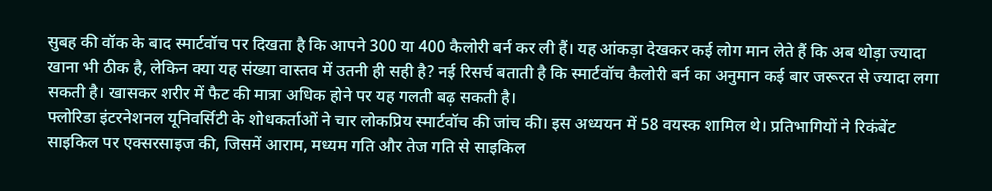सुबह की वॉक के बाद स्मार्टवॉच पर दिखता है कि आपने 300 या 400 कैलोरी बर्न कर ली हैं। यह आंकड़ा देखकर कई लोग मान लेते हैं कि अब थोड़ा ज्यादा खाना भी ठीक है, लेकिन क्या यह संख्या वास्तव में उतनी ही सही है? नई रिसर्च बताती है कि स्मार्टवॉच कैलोरी बर्न का अनुमान कई बार जरूरत से ज्यादा लगा सकती है। खासकर शरीर में फैट की मात्रा अधिक होने पर यह गलती बढ़ सकती है।
फ्लोरिडा इंटरनेशनल यूनिवर्सिटी के शोधकर्ताओं ने चार लोकप्रिय स्मार्टवॉच की जांच की। इस अध्ययन में 58 वयस्क शामिल थे। प्रतिभागियों ने रिकंबेंट साइकिल पर एक्सरसाइज की, जिसमें आराम, मध्यम गति और तेज गति से साइकिल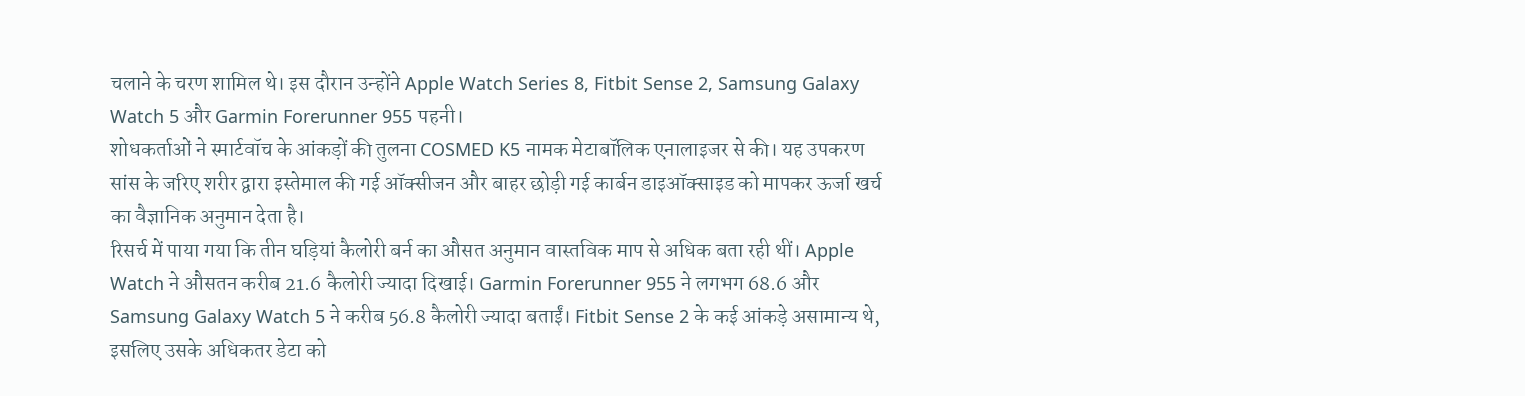चलाने के चरण शामिल थे। इस दौरान उन्होंने Apple Watch Series 8, Fitbit Sense 2, Samsung Galaxy Watch 5 और Garmin Forerunner 955 पहनी।
शोधकर्ताओं ने स्मार्टवॉच के आंकड़ों की तुलना COSMED K5 नामक मेटाबॉलिक एनालाइजर से की। यह उपकरण सांस के जरिए शरीर द्वारा इस्तेमाल की गई ऑक्सीजन और बाहर छोड़ी गई कार्बन डाइऑक्साइड को मापकर ऊर्जा खर्च का वैज्ञानिक अनुमान देता है।
रिसर्च में पाया गया कि तीन घड़ियां कैलोरी बर्न का औसत अनुमान वास्तविक माप से अधिक बता रही थीं। Apple Watch ने औसतन करीब 21.6 कैलोरी ज्यादा दिखाई। Garmin Forerunner 955 ने लगभग 68.6 और Samsung Galaxy Watch 5 ने करीब 56.8 कैलोरी ज्यादा बताईं। Fitbit Sense 2 के कई आंकड़े असामान्य थे, इसलिए उसके अधिकतर डेटा को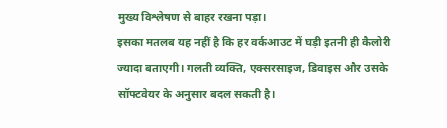मुख्य विश्लेषण से बाहर रखना पड़ा।
इसका मतलब यह नहीं है कि हर वर्कआउट में घड़ी इतनी ही कैलोरी ज्यादा बताएगी। गलती व्यक्ति, एक्सरसाइज, डिवाइस और उसके सॉफ्टवेयर के अनुसार बदल सकती है।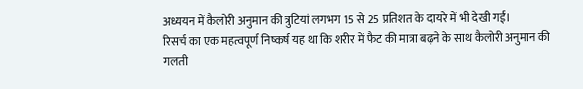अध्ययन में कैलोरी अनुमान की त्रुटियां लगभग 15 से 25 प्रतिशत के दायरे में भी देखी गईं।
रिसर्च का एक महत्वपूर्ण निष्कर्ष यह था कि शरीर में फैट की मात्रा बढ़ने के साथ कैलोरी अनुमान की गलती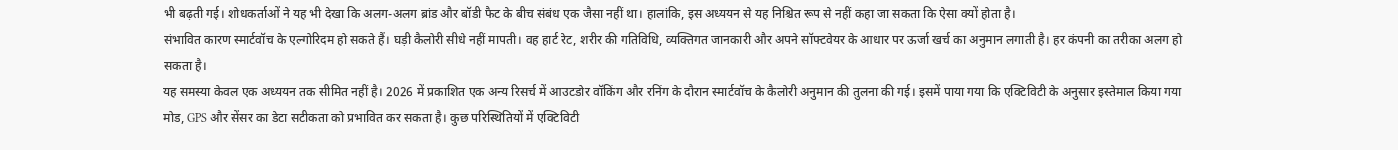भी बढ़ती गई। शोधकर्ताओं ने यह भी देखा कि अलग-अलग ब्रांड और बॉडी फैट के बीच संबंध एक जैसा नहीं था। हालांकि, इस अध्ययन से यह निश्चित रूप से नहीं कहा जा सकता कि ऐसा क्यों होता है।
संभावित कारण स्मार्टवॉच के एल्गोरिदम हो सकते हैं। घड़ी कैलोरी सीधे नहीं मापती। वह हार्ट रेट, शरीर की गतिविधि, व्यक्तिगत जानकारी और अपने सॉफ्टवेयर के आधार पर ऊर्जा खर्च का अनुमान लगाती है। हर कंपनी का तरीका अलग हो सकता है।
यह समस्या केवल एक अध्ययन तक सीमित नहीं है। 2026 में प्रकाशित एक अन्य रिसर्च में आउटडोर वॉकिंग और रनिंग के दौरान स्मार्टवॉच के कैलोरी अनुमान की तुलना की गई। इसमें पाया गया कि एक्टिविटी के अनुसार इस्तेमाल किया गया मोड, GPS और सेंसर का डेटा सटीकता को प्रभावित कर सकता है। कुछ परिस्थितियों में एक्टिविटी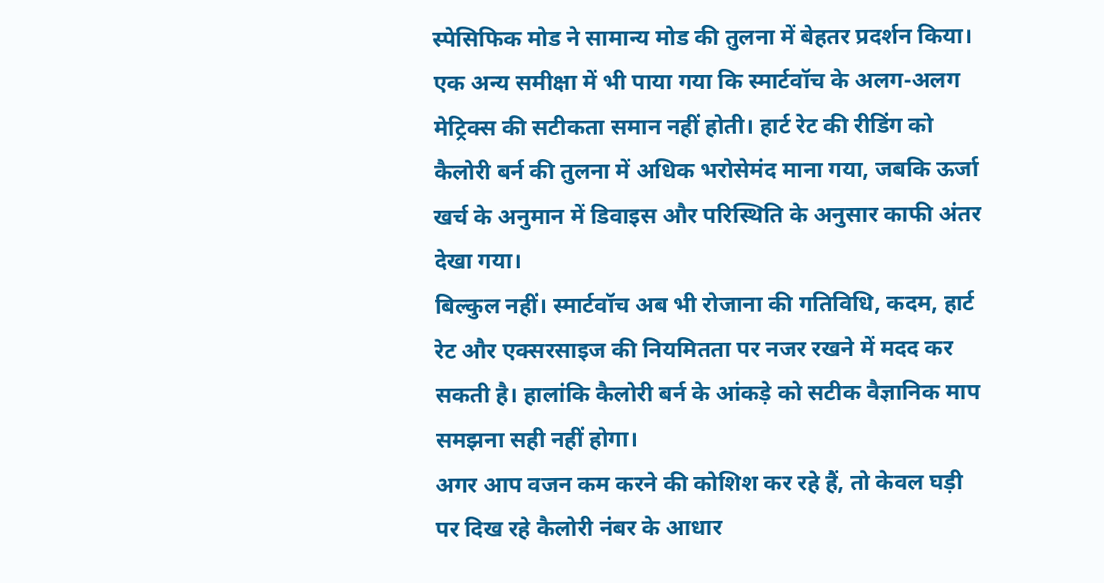स्पेसिफिक मोड ने सामान्य मोड की तुलना में बेहतर प्रदर्शन किया।
एक अन्य समीक्षा में भी पाया गया कि स्मार्टवॉच के अलग-अलग मेट्रिक्स की सटीकता समान नहीं होती। हार्ट रेट की रीडिंग को कैलोरी बर्न की तुलना में अधिक भरोसेमंद माना गया, जबकि ऊर्जा खर्च के अनुमान में डिवाइस और परिस्थिति के अनुसार काफी अंतर देखा गया।
बिल्कुल नहीं। स्मार्टवॉच अब भी रोजाना की गतिविधि, कदम, हार्ट रेट और एक्सरसाइज की नियमितता पर नजर रखने में मदद कर सकती है। हालांकि कैलोरी बर्न के आंकड़े को सटीक वैज्ञानिक माप समझना सही नहीं होगा।
अगर आप वजन कम करने की कोशिश कर रहे हैं, तो केवल घड़ी पर दिख रहे कैलोरी नंबर के आधार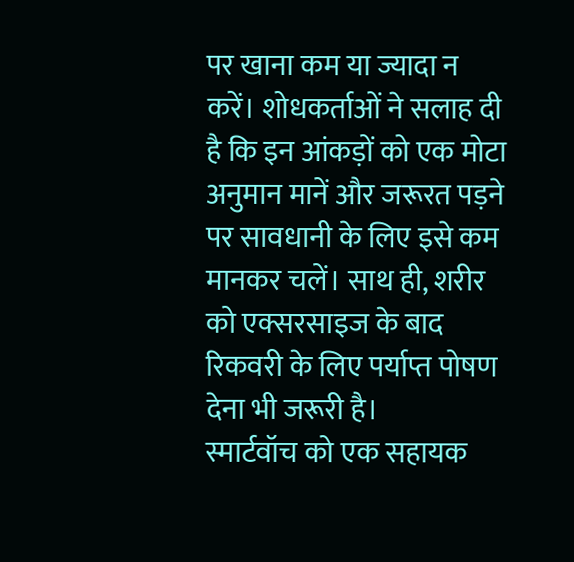पर खाना कम या ज्यादा न करें। शोधकर्ताओं ने सलाह दी है कि इन आंकड़ों को एक मोटा अनुमान मानें और जरूरत पड़ने पर सावधानी के लिए इसे कम मानकर चलें। साथ ही, शरीर को एक्सरसाइज के बाद रिकवरी के लिए पर्याप्त पोषण देना भी जरूरी है।
स्मार्टवॉच को एक सहायक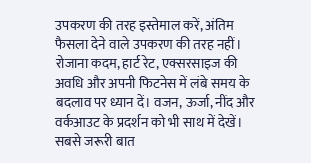उपकरण की तरह इस्तेमाल करें, अंतिम फैसला देने वाले उपकरण की तरह नहीं। रोजाना कदम, हार्ट रेट, एक्सरसाइज की अवधि और अपनी फिटनेस में लंबे समय के बदलाव पर ध्यान दें। वजन, ऊर्जा, नींद और वर्कआउट के प्रदर्शन को भी साथ में देखें।
सबसे जरूरी बात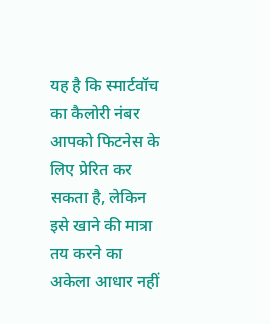यह है कि स्मार्टवॉच का कैलोरी नंबर आपको फिटनेस के लिए प्रेरित कर सकता है, लेकिन इसे खाने की मात्रा तय करने का अकेला आधार नहीं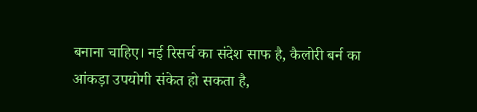बनाना चाहिए। नई रिसर्च का संदेश साफ है, कैलोरी बर्न का आंकड़ा उपयोगी संकेत हो सकता है,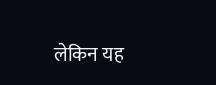लेकिन यह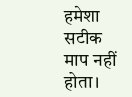हमेशा सटीक माप नहीं होता।